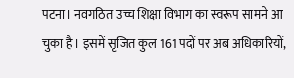पटना। नवगठित उच्च शिक्षा विभाग का स्वरूप सामने आ चुका है। इसमें सृजित कुल 161 पदों पर अब अधिकारियों,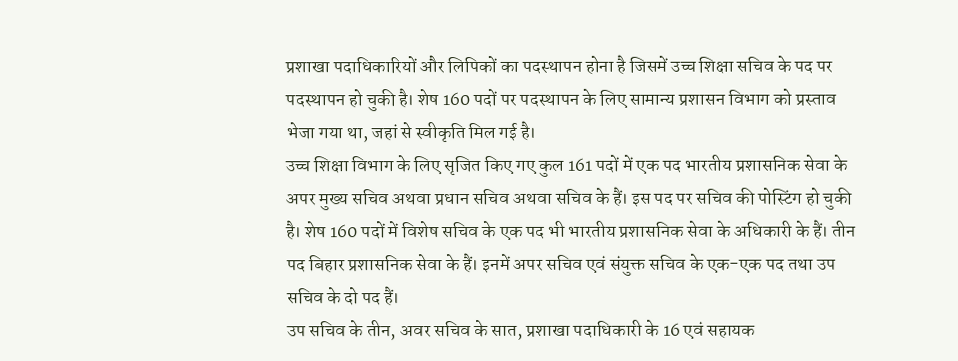प्रशाखा पदाधिकारियों और लिपिकों का पदस्थापन होना है जिसमें उच्च शिक्षा सचिव के पद पर पदस्थापन हो चुकी है। शेष 160 पदों पर पदस्थापन के लिए सामान्य प्रशासन विभाग को प्रस्ताव भेजा गया था, जहां से स्वीकृति मिल गई है।
उच्च शिक्षा विभाग के लिए सृजित किए गए कुल 161 पदों में एक पद भारतीय प्रशासनिक सेवा के अपर मुख्य सचिव अथवा प्रधान सचिव अथवा सचिव के हैं। इस पद पर सचिव की पोस्टिंग हो चुकी है। शेष 160 पदों में विशेष सचिव के एक पद भी भारतीय प्रशासनिक सेवा के अधिकारी के हैं। तीन पद बिहार प्रशासनिक सेवा के हैं। इनमें अपर सचिव एवं संयुक्त सचिव के एक-एक पद तथा उप सचिव के दो पद हैं।
उप सचिव के तीन, अवर सचिव के सात, प्रशाखा पदाधिकारी के 16 एवं सहायक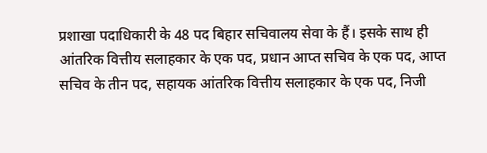प्रशाखा पदाधिकारी के 48 पद बिहार सचिवालय सेवा के हैं। इसके साथ ही आंतरिक वित्तीय सलाहकार के एक पद, प्रधान आप्त सचिव के एक पद, आप्त सचिव के तीन पद, सहायक आंतरिक वित्तीय सलाहकार के एक पद, निजी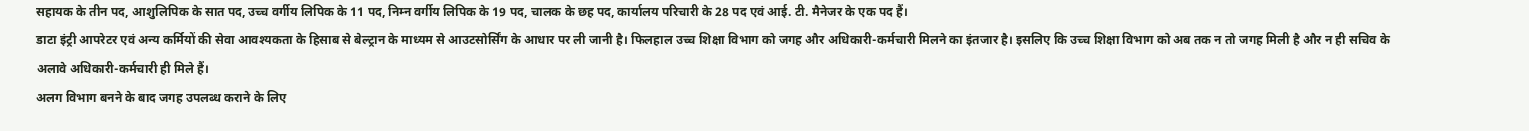सहायक के तीन पद, आशुलिपिक के सात पद, उच्च वर्गीय लिपिक के 11 पद, निम्न वर्गीय लिपिक के 19 पद, चालक के छह पद, कार्यालय परिचारी के 28 पद एवं आई. टी. मैनेजर के एक पद हैं।
डाटा इंट्री आपरेटर एवं अन्य कर्मियों की सेवा आवश्यकता के हिसाब से बेल्ट्रान के माध्यम से आउटसोर्सिंग के आधार पर ली जानी है। फिलहाल उच्च शिक्षा विभाग को जगह और अधिकारी-कर्मचारी मिलने का इंतजार है। इसलिए कि उच्च शिक्षा विभाग को अब तक न तो जगह मिली है और न ही सचिव के अलावे अधिकारी-कर्मचारी ही मिले हैं।
अलग विभाग बनने के बाद जगह उपलब्ध कराने के लिए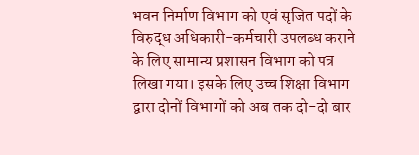भवन निर्माण विभाग को एवं सृजित पदों के विरुद्ध अधिकारी-कर्मचारी उपलब्ध कराने के लिए सामान्य प्रशासन विभाग को पत्र लिखा गया। इसके लिए उच्च शिक्षा विभाग द्वारा दोनों विभागों को अब तक दो-दो बार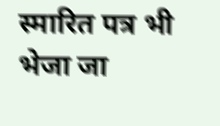स्मारित पत्र भी भेजा जा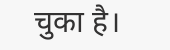चुका है।